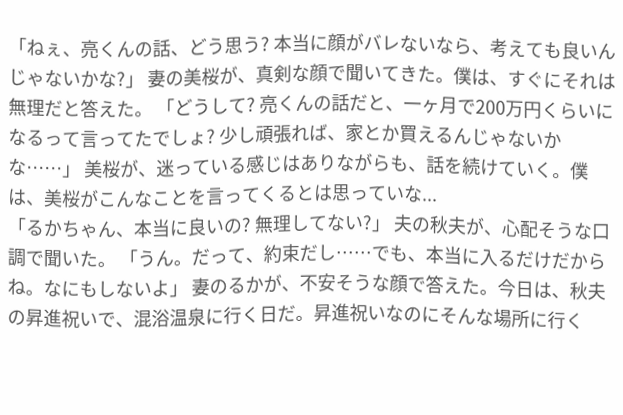「ねぇ、亮くんの話、どう思う? 本当に顔がバレないなら、考えても良いんじゃないかな?」 妻の美桜が、真剣な顔で聞いてきた。僕は、すぐにそれは無理だと答えた。 「どうして? 亮くんの話だと、一ヶ月で200万円くらいになるって言ってたでしょ? 少し頑張れば、家とか買えるんじゃないかな……」 美桜が、迷っている感じはありながらも、話を続けていく。僕は、美桜がこんなことを言ってくるとは思っていな...
「るかちゃん、本当に良いの? 無理してない?」 夫の秋夫が、心配そうな口調で聞いた。 「うん。だって、約束だし……でも、本当に入るだけだからね。なにもしないよ」 妻のるかが、不安そうな顔で答えた。今日は、秋夫の昇進祝いで、混浴温泉に行く日だ。昇進祝いなのにそんな場所に行く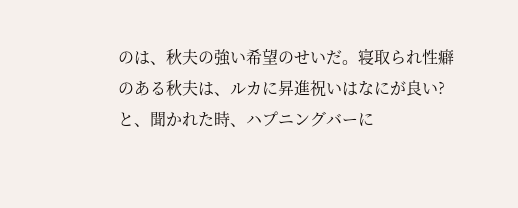のは、秋夫の強い希望のせいだ。寝取られ性癖のある秋夫は、ルカに昇進祝いはなにが良い? と、聞かれた時、ハプニングバーに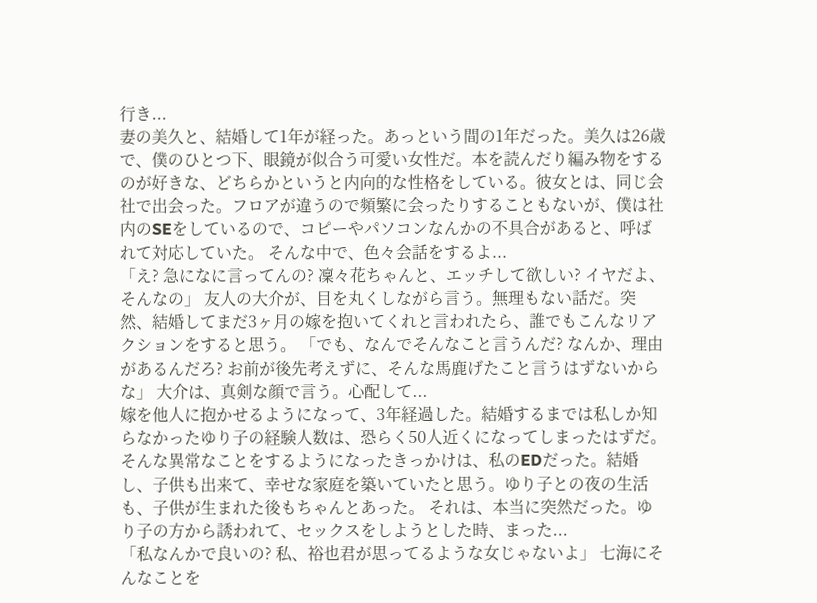行き...
妻の美久と、結婚して1年が経った。あっという間の1年だった。美久は26歳で、僕のひとつ下、眼鏡が似合う可愛い女性だ。本を読んだり編み物をするのが好きな、どちらかというと内向的な性格をしている。彼女とは、同じ会社で出会った。フロアが違うので頻繁に会ったりすることもないが、僕は社内のSEをしているので、コピーやパソコンなんかの不具合があると、呼ばれて対応していた。 そんな中で、色々会話をするよ...
「え? 急になに言ってんの? 凜々花ちゃんと、エッチして欲しい? イヤだよ、そんなの」 友人の大介が、目を丸くしながら言う。無理もない話だ。突然、結婚してまだ3ヶ月の嫁を抱いてくれと言われたら、誰でもこんなリアクションをすると思う。 「でも、なんでそんなこと言うんだ? なんか、理由があるんだろ? お前が後先考えずに、そんな馬鹿げたこと言うはずないからな」 大介は、真剣な顔で言う。心配して...
嫁を他人に抱かせるようになって、3年経過した。結婚するまでは私しか知らなかったゆり子の経験人数は、恐らく50人近くになってしまったはずだ。そんな異常なことをするようになったきっかけは、私のEDだった。結婚し、子供も出来て、幸せな家庭を築いていたと思う。ゆり子との夜の生活も、子供が生まれた後もちゃんとあった。 それは、本当に突然だった。ゆり子の方から誘われて、セックスをしようとした時、まった...
「私なんかで良いの? 私、裕也君が思ってるような女じゃないよ」 七海にそんなことを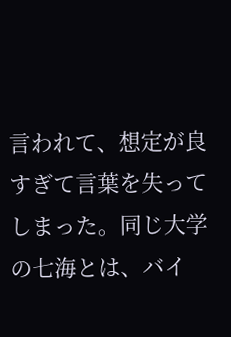言われて、想定が良すぎて言葉を失ってしまった。同じ大学の七海とは、バイ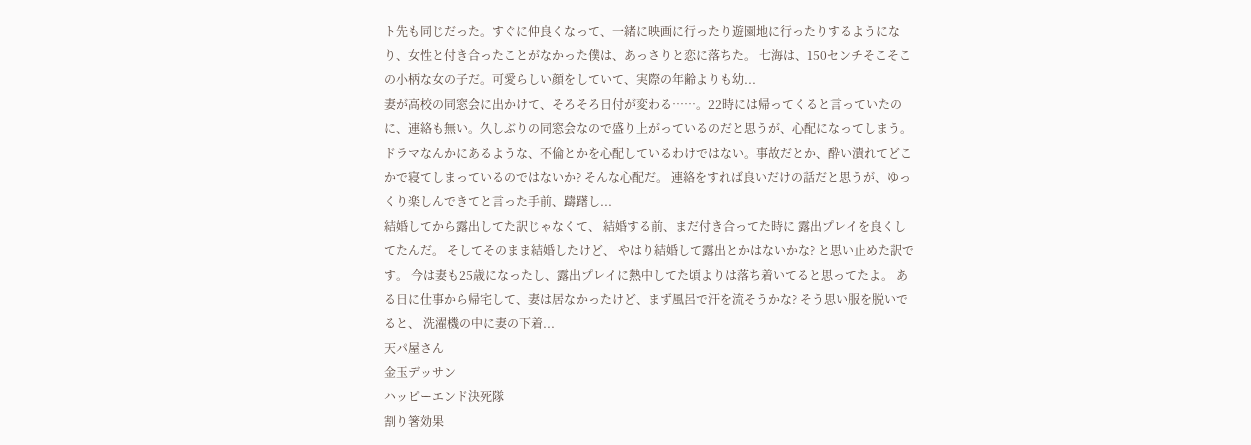ト先も同じだった。すぐに仲良くなって、一緒に映画に行ったり遊園地に行ったりするようになり、女性と付き合ったことがなかった僕は、あっさりと恋に落ちた。 七海は、150センチそこそこの小柄な女の子だ。可愛らしい顔をしていて、実際の年齢よりも幼...
妻が高校の同窓会に出かけて、そろそろ日付が変わる……。22時には帰ってくると言っていたのに、連絡も無い。久しぶりの同窓会なので盛り上がっているのだと思うが、心配になってしまう。ドラマなんかにあるような、不倫とかを心配しているわけではない。事故だとか、酔い潰れてどこかで寝てしまっているのではないか? そんな心配だ。 連絡をすれば良いだけの話だと思うが、ゆっくり楽しんできてと言った手前、躊躇し...
結婚してから露出してた訳じゃなくて、 結婚する前、まだ付き合ってた時に 露出プレイを良くしてたんだ。 そしてそのまま結婚したけど、 やはり結婚して露出とかはないかな? と思い止めた訳です。 今は妻も25歳になったし、露出プレイに熱中してた頃よりは落ち着いてると思ってたよ。 ある日に仕事から帰宅して、妻は居なかったけど、まず風呂で汗を流そうかな? そう思い服を脱いでると、 洗濯機の中に妻の下着...
天パ屋さん
金玉デッサン
ハッピーエンド決死隊
割り箸効果